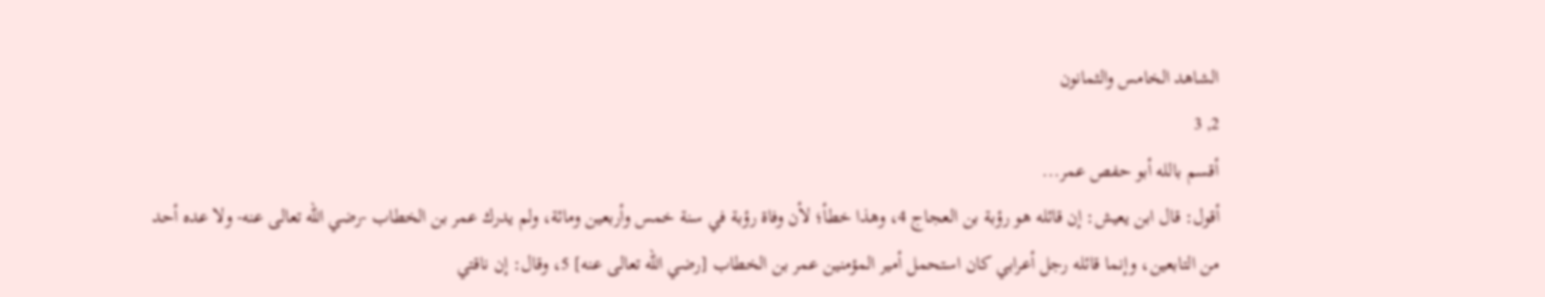الشاهد الخامس والثمانون
2, 3
أقسم بالله أبو حفص عمر...
أقول: قال ابن يعيش: إن قائله هو رؤبة بن العجاج 4، وهذا خطأ؛ لأن وفاة رؤبة في سنة خمس وأربعين ومائة، ولم يدرك عمر بن الخطاب -رضي الله تعالى عنه- ولا عده أحد من التابعين، وإنما قائله رجل أعرابي كان استحمل أمير المؤمنين عمر بن الخطاب [رضي الله تعالى عنه] 5، وقال: إن ناقتي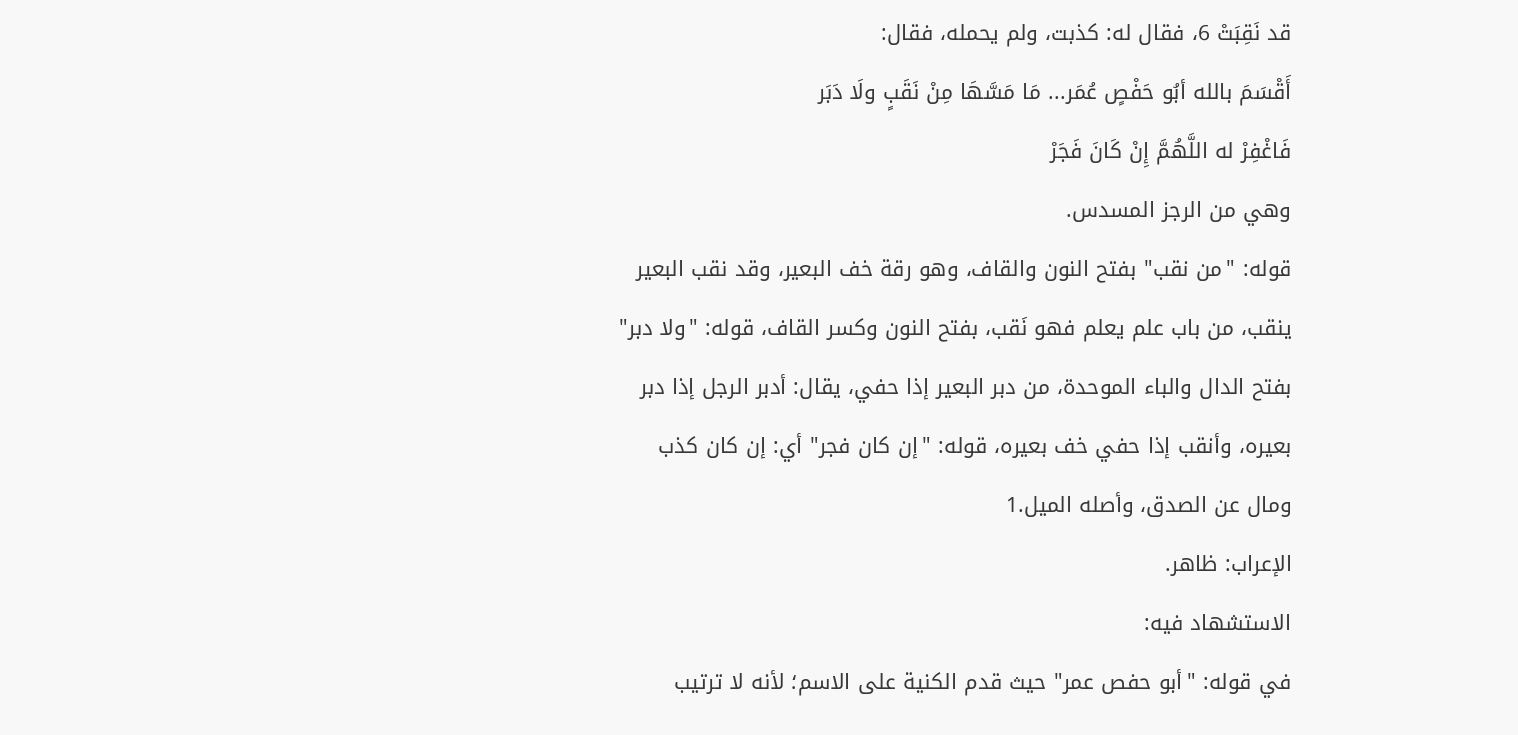قد نَقِبَتْ 6، فقال له: كذبت، ولم يحمله، فقال:
أَقْسَمَ بالله أبُو حَفْصٍ عُمَر... مَا مَسَّهَا مِنْ نَقَبٍ ولَا دَبَر
فَاغْفِرْ له اللَّهُمَّ إِنْ كَانَ فَجَرْ
وهي من الرجز المسدس.
قوله: "من نقب" بفتح النون والقاف، وهو رقة خف البعير، وقد نقب البعير ينقب، من باب علم يعلم فهو نَقب، بفتح النون وكسر القاف، قوله: "ولا دبر" بفتح الدال والباء الموحدة، من دبر البعير إذا حفي، يقال: أدبر الرجل إذا دبر بعيره، وأنقب إذا حفي خف بعيره، قوله: "إن كان فجر" أي: إن كان كذب ومال عن الصدق، وأصله الميل.1
الإعراب: ظاهر.
الاستشهاد فيه:
في قوله: "أبو حفص عمر" حيث قدم الكنية على الاسم؛ لأنه لا ترتيب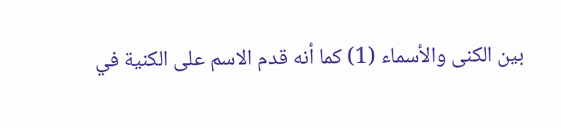بين الكنى والأسماء (1) كما أنه قدم الاسم على الكنية في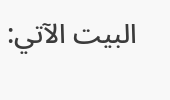البيت الآتي: